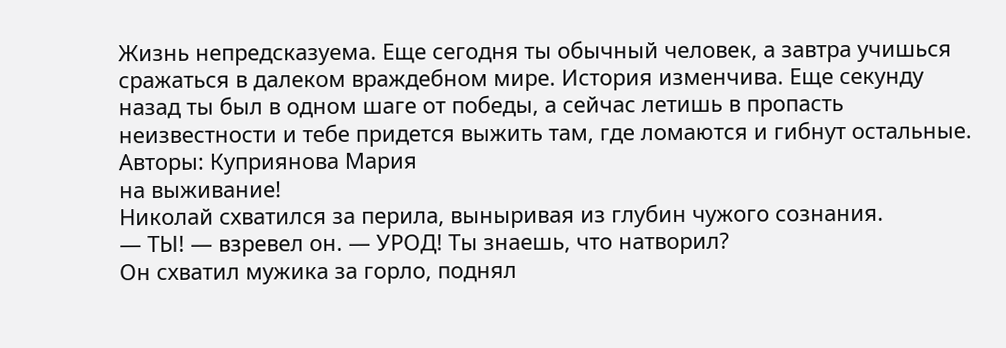Жизнь непредсказуема. Еще сегодня ты обычный человек, а завтра учишься сражаться в далеком враждебном мире. История изменчива. Еще секунду назад ты был в одном шаге от победы, а сейчас летишь в пропасть неизвестности и тебе придется выжить там, где ломаются и гибнут остальные.
Авторы: Куприянова Мария
на выживание!
Николай схватился за перила, выныривая из глубин чужого сознания.
— ТЫ! — взревел он. — УРОД! Ты знаешь, что натворил?
Он схватил мужика за горло, поднял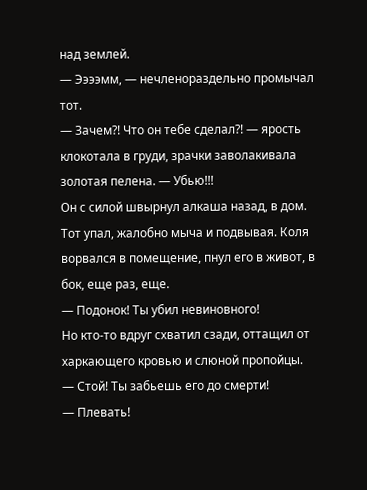над землей.
— Ээээмм, — нечленораздельно промычал тот.
— Зачем?! Что он тебе сделал?! — ярость клокотала в груди, зрачки заволакивала золотая пелена. — Убью!!!
Он с силой швырнул алкаша назад, в дом. Тот упал, жалобно мыча и подвывая. Коля ворвался в помещение, пнул его в живот, в бок, еще раз, еще.
— Подонок! Ты убил невиновного!
Но кто-то вдруг схватил сзади, оттащил от харкающего кровью и слюной пропойцы.
— Стой! Ты забьешь его до смерти!
— Плевать!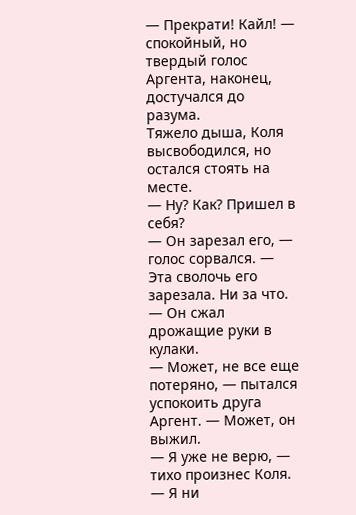— Прекрати! Кайл! — спокойный, но твердый голос Аргента, наконец, достучался до разума.
Тяжело дыша, Коля высвободился, но остался стоять на месте.
— Ну? Как? Пришел в себя?
— Он зарезал его, — голос сорвался. — Эта сволочь его зарезала. Ни за что. — Он сжал дрожащие руки в кулаки.
— Может, не все еще потеряно, — пытался успокоить друга Аргент. — Может, он выжил.
— Я уже не верю, — тихо произнес Коля. — Я ни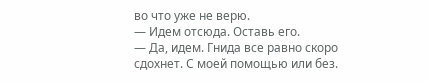во что уже не верю.
— Идем отсюда. Оставь его.
— Да, идем. Гнида все равно скоро сдохнет. С моей помощью или без.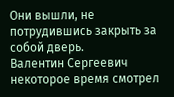Они вышли, не потрудившись закрыть за собой дверь.
Валентин Сергеевич некоторое время смотрел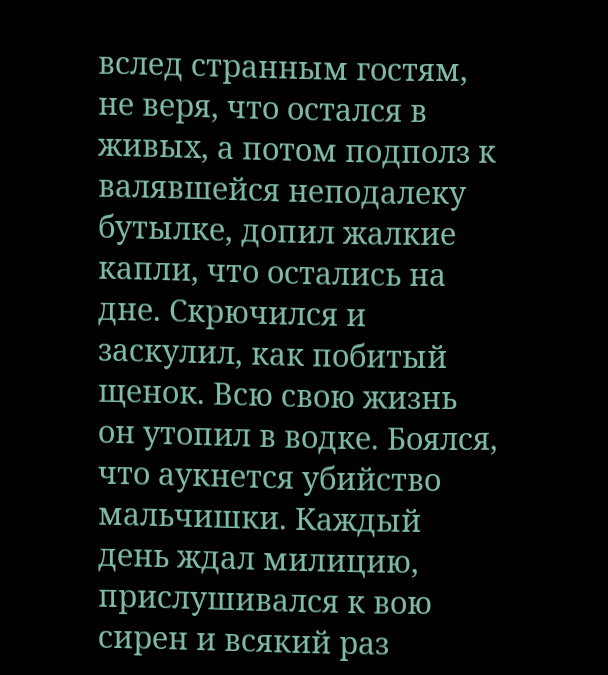вслед странным гостям, не веря, что остался в живых, а потом подполз к валявшейся неподалеку бутылке, допил жалкие капли, что остались на дне. Скрючился и заскулил, как побитый щенок. Всю свою жизнь он утопил в водке. Боялся, что аукнется убийство мальчишки. Каждый день ждал милицию, прислушивался к вою сирен и всякий раз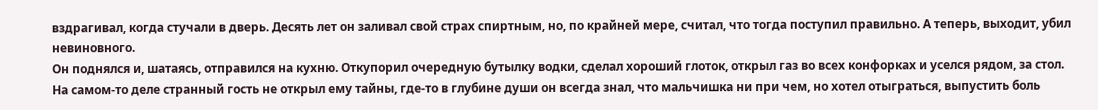вздрагивал, когда стучали в дверь. Десять лет он заливал свой страх спиртным, но, по крайней мере, считал, что тогда поступил правильно. А теперь, выходит, убил невиновного.
Он поднялся и, шатаясь, отправился на кухню. Откупорил очередную бутылку водки, сделал хороший глоток, открыл газ во всех конфорках и уселся рядом, за стол. На самом-то деле странный гость не открыл ему тайны, где-то в глубине души он всегда знал, что мальчишка ни при чем, но хотел отыграться, выпустить боль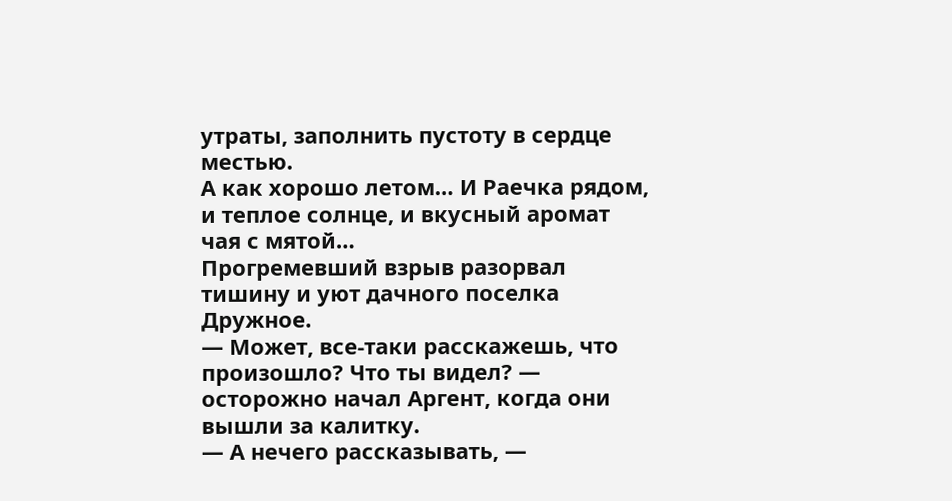утраты, заполнить пустоту в сердце местью.
А как хорошо летом… И Раечка рядом, и теплое солнце, и вкусный аромат чая с мятой…
Прогремевший взрыв разорвал тишину и уют дачного поселка Дружное.
— Может, все-таки расскажешь, что произошло? Что ты видел? — осторожно начал Аргент, когда они вышли за калитку.
— А нечего рассказывать, —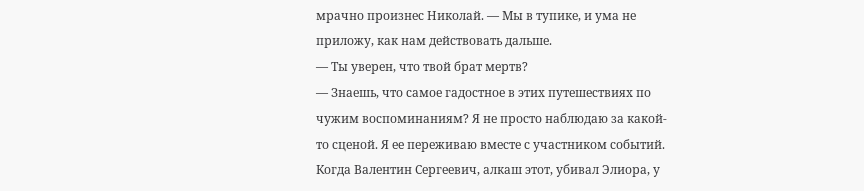мрачно произнес Николай. — Мы в тупике, и ума не приложу, как нам действовать дальше.
— Ты уверен, что твой брат мертв?
— Знаешь, что самое гадостное в этих путешествиях по чужим воспоминаниям? Я не просто наблюдаю за какой-то сценой. Я ее переживаю вместе с участником событий. Когда Валентин Сергеевич, алкаш этот, убивал Элиора, у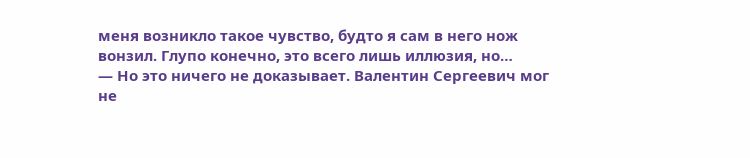меня возникло такое чувство, будто я сам в него нож вонзил. Глупо конечно, это всего лишь иллюзия, но…
— Но это ничего не доказывает. Валентин Сергеевич мог не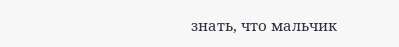знать, что мальчик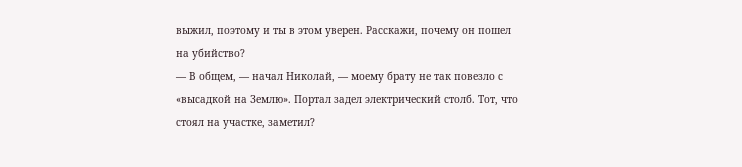выжил, поэтому и ты в этом уверен. Расскажи, почему он пошел на убийство?
— В общем, — начал Николай, — моему брату не так повезло с «высадкой на Землю». Портал задел электрический столб. Тот, что стоял на участке, заметил?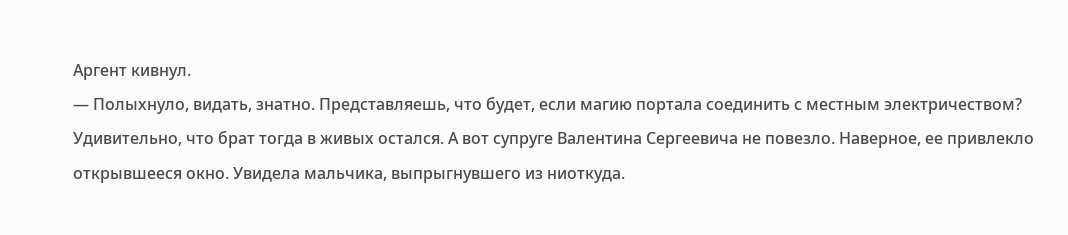Аргент кивнул.
— Полыхнуло, видать, знатно. Представляешь, что будет, если магию портала соединить с местным электричеством? Удивительно, что брат тогда в живых остался. А вот супруге Валентина Сергеевича не повезло. Наверное, ее привлекло открывшееся окно. Увидела мальчика, выпрыгнувшего из ниоткуда.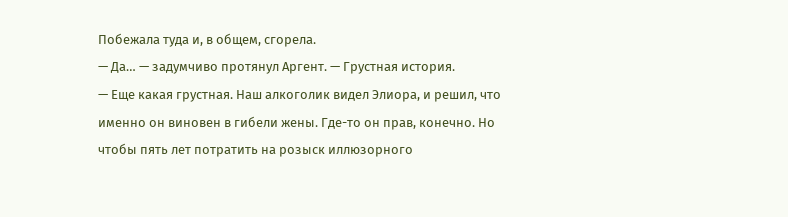Побежала туда и, в общем, сгорела.
— Да… — задумчиво протянул Аргент. — Грустная история.
— Еще какая грустная. Наш алкоголик видел Элиора, и решил, что именно он виновен в гибели жены. Где-то он прав, конечно. Но чтобы пять лет потратить на розыск иллюзорного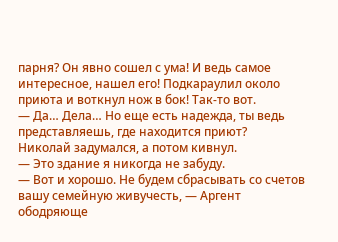парня? Он явно сошел с ума! И ведь самое интересное, нашел его! Подкараулил около приюта и воткнул нож в бок! Так-то вот.
— Да… Дела… Но еще есть надежда, ты ведь представляешь, где находится приют?
Николай задумался, а потом кивнул.
— Это здание я никогда не забуду.
— Вот и хорошо. Не будем сбрасывать со счетов вашу семейную живучесть, — Аргент ободряюще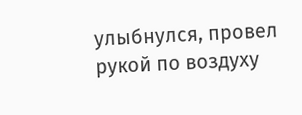улыбнулся, провел рукой по воздуху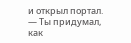и открыл портал.
— Ты придумал, как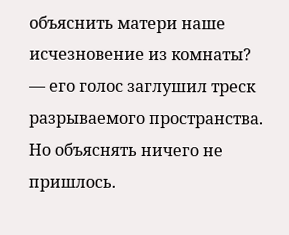объяснить матери наше исчезновение из комнаты? — его голос заглушил треск разрываемого пространства.
Но объяснять ничего не пришлось.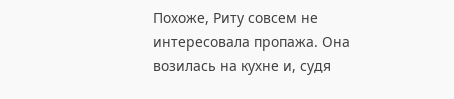Похоже, Риту совсем не интересовала пропажа. Она возилась на кухне и, судя